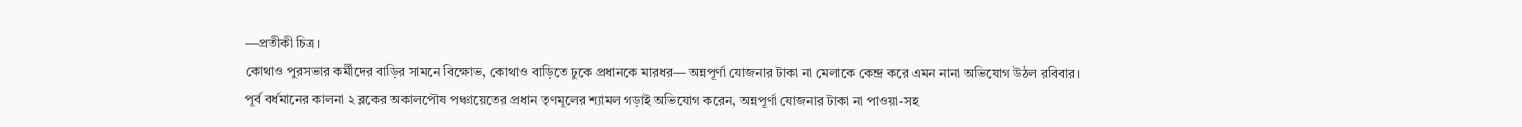—প্রতীকী চিত্র।
কোথাও পুরসভার কর্মীদের বাড়ির সামনে বিক্ষোভ, কোথাও বাড়িতে ঢুকে প্রধানকে মারধর— অন্নপূর্ণা যোজনার টাকা না মেলাকে কেন্দ্র করে এমন নানা অভিযোগ উঠল রবিবার।
পূর্ব বর্ধমানের কালনা ২ ব্লকের অকালপৌষ পঞ্চায়েতের প্রধান তৃণমূলের শ্যামল গড়াই অভিযোগ করেন, অন্নপূর্ণা যোজনার টাকা না পাওয়া-সহ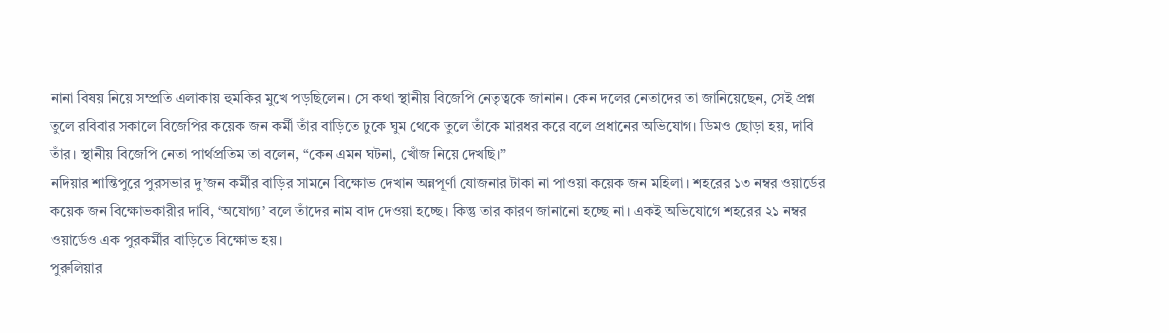নানা বিষয় নিয়ে সম্প্রতি এলাকায় হুমকির মুখে পড়ছিলেন। সে কথা স্থানীয় বিজেপি নেতৃত্বকে জানান। কেন দলের নেতাদের তা জানিয়েছেন, সেই প্রশ্ন তুলে রবিবার সকালে বিজেপির কয়েক জন কর্মী তাঁর বাড়িতে ঢুকে ঘুম থেকে তুলে তাঁকে মারধর করে বলে প্রধানের অভিযোগ। ডিমও ছোড়া হয়, দাবি তাঁর। স্থানীয় বিজেপি নেতা পার্থপ্রতিম তা বলেন, “কেন এমন ঘটনা, খোঁজ নিয়ে দেখছি।”
নদিয়ার শান্তিপুরে পুরসভার দু’জন কর্মীর বাড়ির সামনে বিক্ষোভ দেখান অন্নপূর্ণা যোজনার টাকা না পাওয়া কয়েক জন মহিলা। শহরের ১৩ নম্বর ওয়ার্ডের কয়েক জন বিক্ষোভকারীর দাবি, ‘অযোগ্য’ বলে তাঁদের নাম বাদ দেওয়া হচ্ছে। কিন্তু তার কারণ জানানো হচ্ছে না। একই অভিযোগে শহরের ২১ নম্বর ওয়ার্ডেও এক পুরকর্মীর বাড়িতে বিক্ষোভ হয়।
পুরুলিয়ার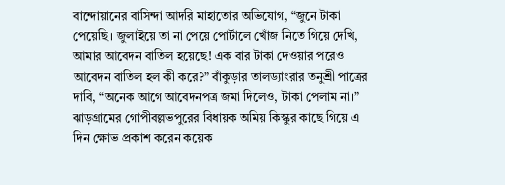বান্দোয়ানের বাসিন্দা আদরি মাহাতোর অভিযোগ, “জুনে টাকা পেয়েছি। জুলাইয়ে তা না পেয়ে পোর্টালে খোঁজ নিতে গিয়ে দেখি, আমার আবেদন বাতিল হয়েছে! এক বার টাকা দেওয়ার পরেও আবেদন বাতিল হল কী করে?” বাঁকুড়ার তালড্যাংরার তনুশ্রী পাত্রের দাবি, “অনেক আগে আবেদনপত্র জমা দিলেও, টাকা পেলাম না।”
ঝাড়গ্রামের গোপীবল্লভপুরের বিধায়ক অমিয় কিস্কুর কাছে গিয়ে এ দিন ক্ষোভ প্রকাশ করেন কয়েক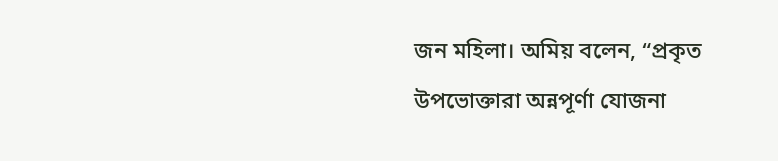জন মহিলা। অমিয় বলেন, “প্রকৃত উপভোক্তারা অন্নপূর্ণা যোজনা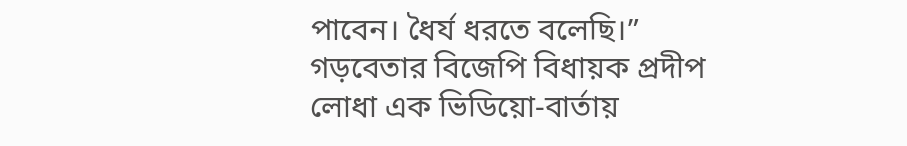পাবেন। ধৈর্য ধরতে বলেছি।” গড়বেতার বিজেপি বিধায়ক প্রদীপ লোধা এক ভিডিয়ো-বার্তায়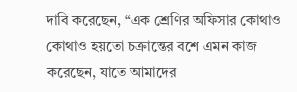দাবি করেছেন, “এক শ্রেণির অফিসার কোথাও কোথাও হয়তো চক্রান্তের বশে এমন কাজ করেছেন, যাতে আমাদের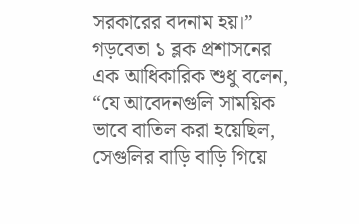সরকারের বদনাম হয়।” গড়বেতা ১ ব্লক প্রশাসনের এক আধিকারিক শুধু বলেন, “যে আবেদনগুলি সাময়িক ভাবে বাতিল করা হয়েছিল, সেগুলির বাড়ি বাড়ি গিয়ে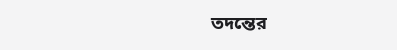তদন্তের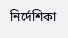নির্দেশিকা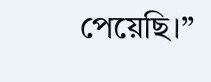পেয়েছি।”